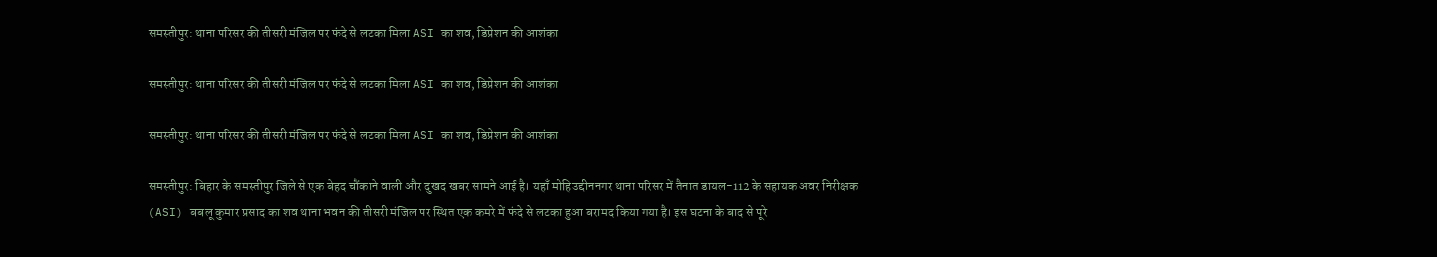समस्तीपुर: थाना परिसर की तीसरी मंजिल पर फंदे से लटका मिला ASI का शव, डिप्रेशन की आशंका

समस्तीपुर: थाना परिसर की तीसरी मंजिल पर फंदे से लटका मिला ASI का शव, डिप्रेशन की आशंका

समस्तीपुर: थाना परिसर की तीसरी मंजिल पर फंदे से लटका मिला ASI का शव, डिप्रेशन की आशंका

समस्तीपुर: बिहार के समस्तीपुर जिले से एक बेहद चौंकाने वाली और दुखद खबर सामने आई है। यहाँ मोहिउद्दीननगर थाना परिसर में तैनात डायल-112 के सहायक अवर निरीक्षक (ASI) बबलू कुमार प्रसाद का शव थाना भवन की तीसरी मंजिल पर स्थित एक कमरे में फंदे से लटका हुआ बरामद किया गया है। इस घटना के बाद से पूरे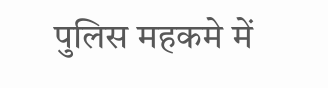पुलिस महकमे में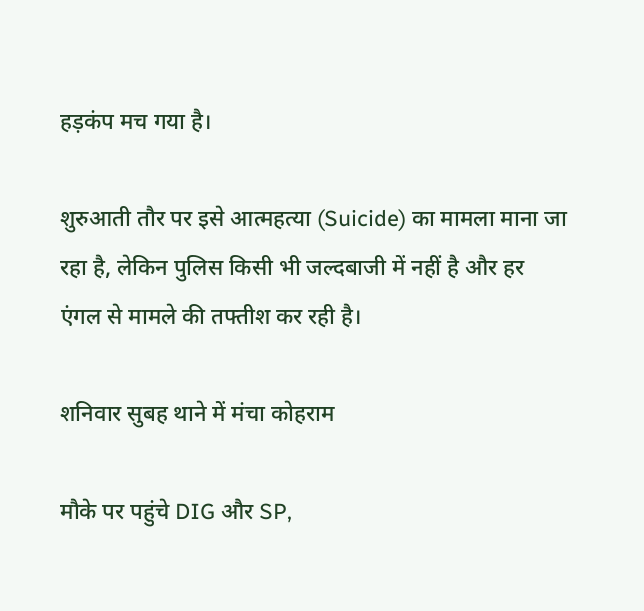हड़कंप मच गया है।

शुरुआती तौर पर इसे आत्महत्या (Suicide) का मामला माना जा रहा है, लेकिन पुलिस किसी भी जल्दबाजी में नहीं है और हर एंगल से मामले की तफ्तीश कर रही है।

शनिवार सुबह थाने में मंचा कोहराम

मौके पर पहुंचे DIG और SP,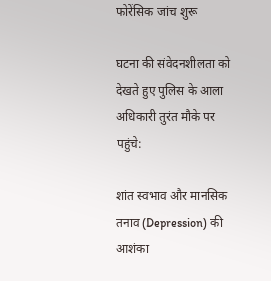फोरेंसिक जांच शुरू

घटना की संवेदनशीलता को देखते हुए पुलिस के आला अधिकारी तुरंत मौके पर पहुंचे:

शांत स्वभाव और मानसिक तनाव (Depression) की आशंका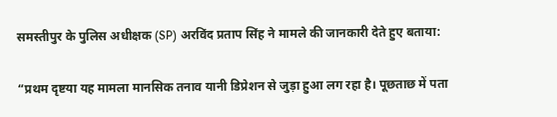समस्तीपुर के पुलिस अधीक्षक (SP) अरविंद प्रताप सिंह ने मामले की जानकारी देते हुए बताया:

“प्रथम दृष्टया यह मामला मानसिक तनाव यानी डिप्रेशन से जुड़ा हुआ लग रहा है। पूछताछ में पता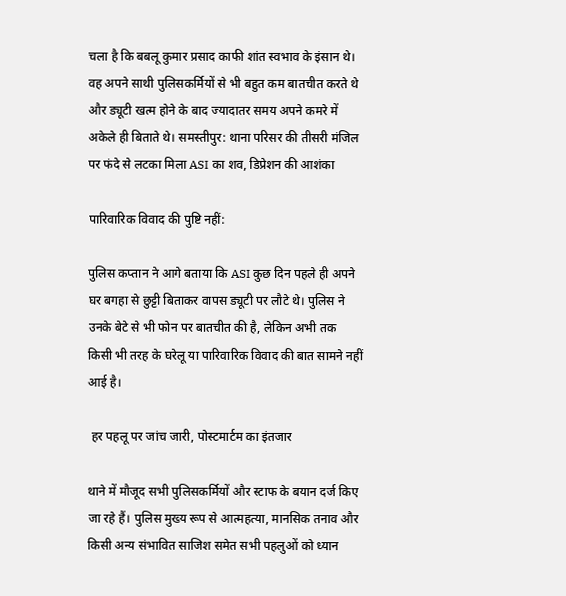चला है कि बबलू कुमार प्रसाद काफी शांत स्वभाव के इंसान थे। वह अपने साथी पुलिसकर्मियों से भी बहुत कम बातचीत करते थे और ड्यूटी खत्म होने के बाद ज्यादातर समय अपने कमरे में अकेले ही बिताते थे। समस्तीपुर: थाना परिसर की तीसरी मंजिल पर फंदे से लटका मिला ASI का शव, डिप्रेशन की आशंका

पारिवारिक विवाद की पुष्टि नहीं:

पुलिस कप्तान ने आगे बताया कि ASI कुछ दिन पहले ही अपने घर बगहा से छुट्टी बिताकर वापस ड्यूटी पर लौटे थे। पुलिस ने उनके बेटे से भी फोन पर बातचीत की है, लेकिन अभी तक किसी भी तरह के घरेलू या पारिवारिक विवाद की बात सामने नहीं आई है।

 हर पहलू पर जांच जारी, पोस्टमार्टम का इंतजार

थाने में मौजूद सभी पुलिसकर्मियों और स्टाफ के बयान दर्ज किए जा रहे हैं। पुलिस मुख्य रूप से आत्महत्या, मानसिक तनाव और किसी अन्य संभावित साजिश समेत सभी पहलुओं को ध्यान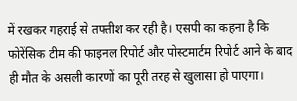में रखकर गहराई से तफ्तीश कर रही है। एसपी का कहना है कि फोरेंसिक टीम की फाइनल रिपोर्ट और पोस्टमार्टम रिपोर्ट आने के बाद ही मौत के असली कारणों का पूरी तरह से खुलासा हो पाएगा।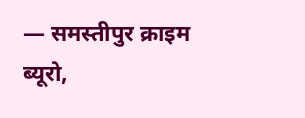— समस्तीपुर क्राइम ब्यूरो,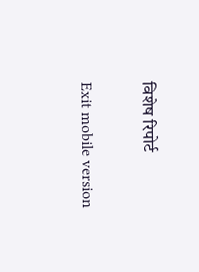विशेष रिपोर्ट

Exit mobile version